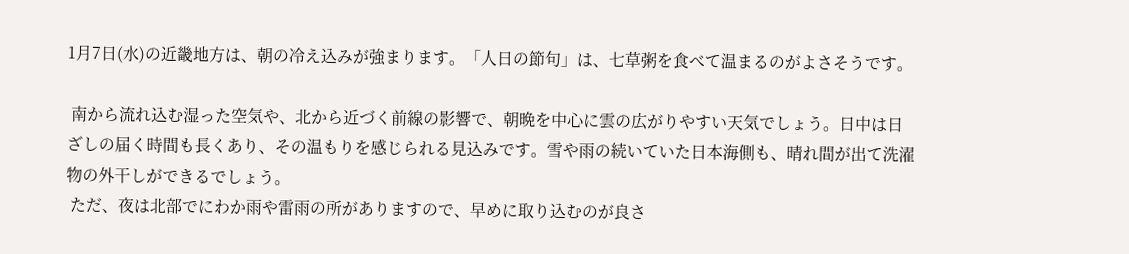1月7日(水)の近畿地方は、朝の冷え込みが強まります。「人日の節句」は、七草粥を食べて温まるのがよさそうです。

 南から流れ込む湿った空気や、北から近づく前線の影響で、朝晩を中心に雲の広がりやすい天気でしょう。日中は日ざしの届く時間も長くあり、その温もりを感じられる見込みです。雪や雨の続いていた日本海側も、晴れ間が出て洗濯物の外干しができるでしょう。
 ただ、夜は北部でにわか雨や雷雨の所がありますので、早めに取り込むのが良さ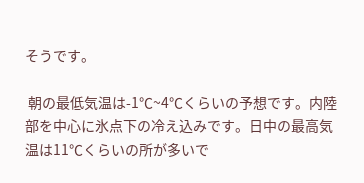そうです。

 朝の最低気温は-1℃~4℃くらいの予想です。内陸部を中心に氷点下の冷え込みです。日中の最高気温は11℃くらいの所が多いで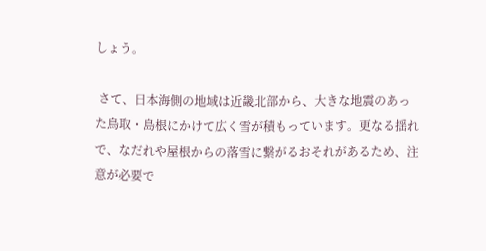しょう。

 さて、日本海側の地域は近畿北部から、大きな地震のあった鳥取・島根にかけて広く雪が積もっています。更なる揺れで、なだれや屋根からの落雪に繋がるおそれがあるため、注意が必要で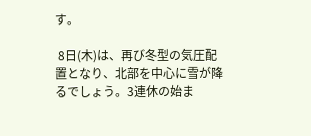す。

 8日(木)は、再び冬型の気圧配置となり、北部を中心に雪が降るでしょう。3連休の始ま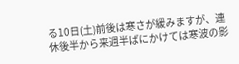る10日(土)前後は寒さが緩みますが、連休後半から来週半ばにかけては寒波の影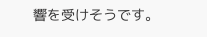響を受けそうです。